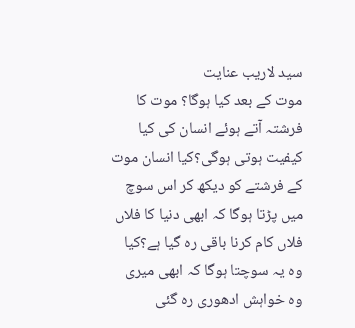سید لاریب عنایت
موت کے بعد کیا ہوگا؟ موت کا فرشتہ آتے ہوئے انسان کی کیا کیفیت ہوتی ہوگی؟کیا انسان موت کے فرشتے کو دیکھ کر اس سوچ میں پڑتا ہوگا کہ ابھی دنیا کا فلاں فلاں کام کرنا باقی رہ گیا ہے؟کیا وہ یہ سوچتا ہوگا کہ ابھی میری وہ خواہش ادھوری رہ گئی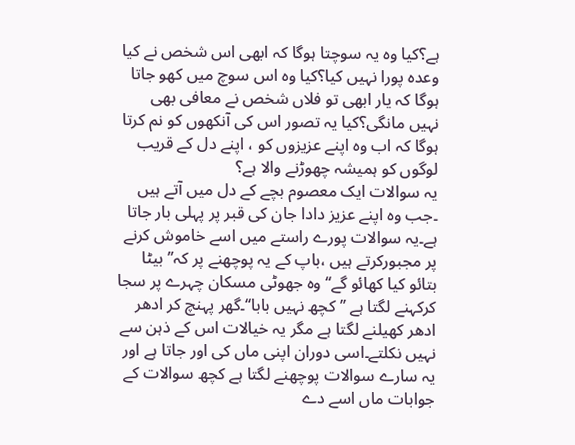ہے؟کیا وہ یہ سوچتا ہوگا کہ ابھی اس شخص نے کیا وعدہ پورا نہیں کیا؟کیا وہ اس سوچ میں کھو جاتا ہوگا کہ یار ابھی تو فلاں شخص نے معافی بھی نہیں مانگی؟کیا یہ تصور اس کی آنکھوں کو نم کرتا ہوگا کہ اب وہ اپنے عزیزوں کو ، اپنے دل کے قریب لوگوں کو ہمیشہ چھوڑنے والا ہے؟
یہ سوالات ایک معصوم بچے کے دل میں آتے ہیں ۔جب وہ اپنے عزیز دادا جان کی قبر پر پہلی بار جاتا ہے۔یہ سوالات پورے راستے میں اسے خاموش کرنے پر مجبورکرتے ہیں ،باپ کے یہ پوچھنے پر کہ’’ بیٹا بتائو کیا کھائو گے‘‘وہ جھوٹی مسکان چہرے پر سجا کرکہنے لگتا ہے ’’کچھ نہیں بابا‘‘۔گھر پہنچ کر ادھر ادھر کھیلنے لگتا ہے مگر یہ خیالات اس کے ذہن سے نہیں نکلتے۔اسی دوران اپنی ماں کی اور جاتا ہے اور یہ سارے سوالات پوچھنے لگتا ہے کچھ سوالات کے جوابات ماں اسے دے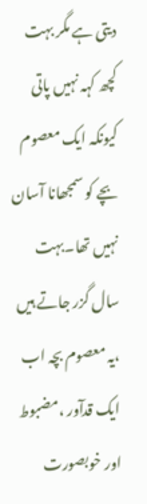دیتی ہے مگر بہت کچھ کہہ نہیں پاتی کیونکہ ایک معصوم بچے کو سمجھانا آسان نہیں تھا۔بہت سال گزر جاتے ہیں ،یہ معصوم بچہ اب ایک قدآور ،مضبوط اور خوبصورت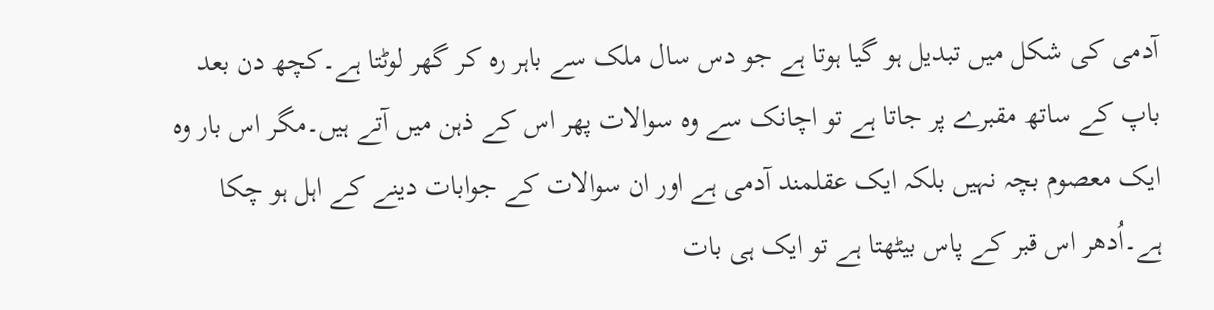آدمی کی شکل میں تبدیل ہو گیا ہوتا ہے جو دس سال ملک سے باہر رہ کر گھر لوٹتا ہے۔کچھ دن بعد باپ کے ساتھ مقبرے پر جاتا ہے تو اچانک سے وہ سوالات پھر اس کے ذہن میں آتے ہیں۔مگر اس بار وہ ایک معصوم بچہ نہیں بلکہ ایک عقلمند آدمی ہے اور ان سوالات کے جوابات دینے کے اہل ہو چکا ہے۔اُدھر اس قبر کے پاس بیٹھتا ہے تو ایک ہی بات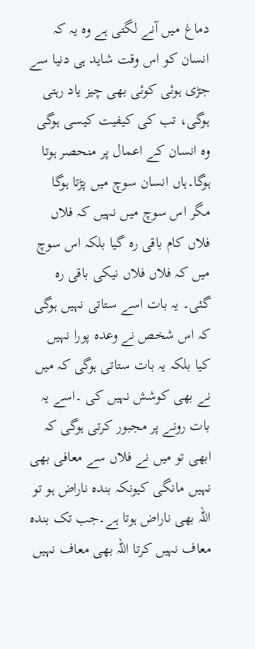دماغ میں آنے لگتی ہے وہ یہ کہ انسان کو اس وقت شاید ہی دنیا سے جڑی ہوئی کوئی بھی چیز یاد رہتی ہوگی، تب کی کیفیت کیسی ہوگی وہ انسان کے اعمال پر منحصر ہوتا ہوگا۔ہاں انسان سوچ میں پڑتا ہوگا مگر اس سوچ میں نہیں کہ فلاں فلاں کام باقی رہ گیا بلکہ اس سوچ میں کہ فلاں فلاں نیکی باقی رہ گئی۔ یہ بات اسے ستاتی نہیں ہوگی کہ اس شخص نے وعدہ پورا نہیں کیا بلکہ یہ بات ستاتی ہوگی کہ میں نے بھی کوشش نہیں کی ۔اسے یہ بات رونے پر مجبور کرتی ہوگی کہ ابھی تو میں نے فلاں سے معافی بھی نہیں مانگی کیونکہ بندہ ناراض ہو تو اللہ بھی ناراض ہوتا ہے۔جب تک بندہ معاف نہیں کرتا اللہ بھی معاف نہیں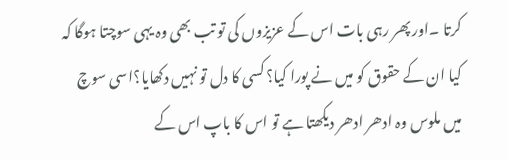کرتا ۔اور پھر رہی بات اس کے عزیزوں کی تو تب بھی وہ یہی سوچتا ہوگا کہ کیا ان کے حقوق کو میں نے پورا کیا؟ کسی کا دل تو نہیں دکھایا؟اسی سوچ میں ملوس وہ ادھر ادھر دیکھتا ہے تو اس کا باپ اس کے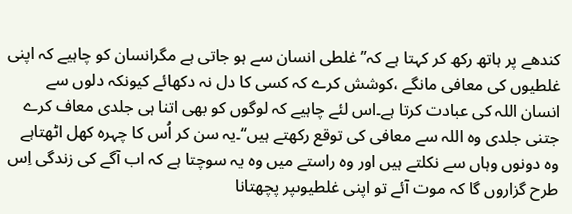کندھے پر ہاتھ رکھ کر کہتا ہے کہ’’ غلطی انسان سے ہو جاتی ہے مگرانسان کو چاہیے کہ اپنی غلطیوں کی معافی مانگے ،کوشش کرے کہ کسی کا دل نہ دکھائے کیونکہ دلوں سے انسان اللہ کی عبادت کرتا ہے۔اس لئے چاہیے کہ لوگوں کو بھی اتنا ہی جلدی معاف کرے جتنی جلدی وہ اللہ سے معافی کی توقع رکھتے ہیں‘‘۔یہ سن کر اُس کا چہرہ کھل اٹھتاہے وہ دونوں وہاں سے نکلتے ہیں اور وہ راستے میں وہ یہ سوچتا ہے کہ اب آگے کی زندگی اِس طرح گزاروں گا کہ موت آئے تو اپنی غلطیوںپر پچھتانا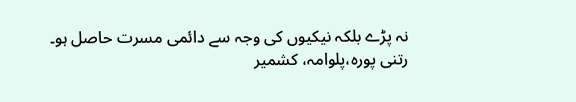نہ پڑے بلکہ نیکیوں کی وجہ سے دائمی مسرت حاصل ہو۔
رتنی پورہ،پلوامہ، کشمیر